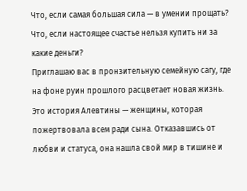Что, если самая большая сила — в умении прощать? Что, если настоящее счастье нельзя купить ни за какие деньги?
Приглашаю вас в пронзительную семейную сагу, где на фоне руин прошлого расцветает новая жизнь.
Это история Алевтины — женщины, которая пожертвовала всем ради сына. Отказавшись от любви и статуса, она нашла свой мир в тишине и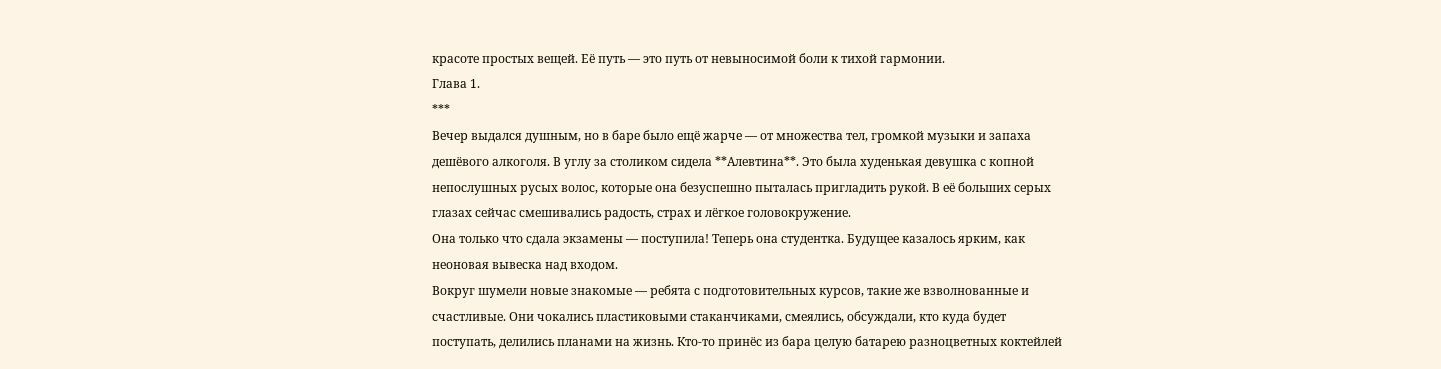красоте простых вещей. Её путь — это путь от невыносимой боли к тихой гармонии.
Глава 1.
***
Вечер выдался душным, но в баре было ещё жарче — от множества тел, громкой музыки и запаха дешёвого алкоголя. В углу за столиком сидела **Алевтина**. Это была худенькая девушка с копной непослушных русых волос, которые она безуспешно пыталась пригладить рукой. В её больших серых глазах сейчас смешивались радость, страх и лёгкое головокружение.
Она только что сдала экзамены — поступила! Теперь она студентка. Будущее казалось ярким, как неоновая вывеска над входом.
Вокруг шумели новые знакомые — ребята с подготовительных курсов, такие же взволнованные и счастливые. Они чокались пластиковыми стаканчиками, смеялись, обсуждали, кто куда будет поступать, делились планами на жизнь. Кто-то принёс из бара целую батарею разноцветных коктейлей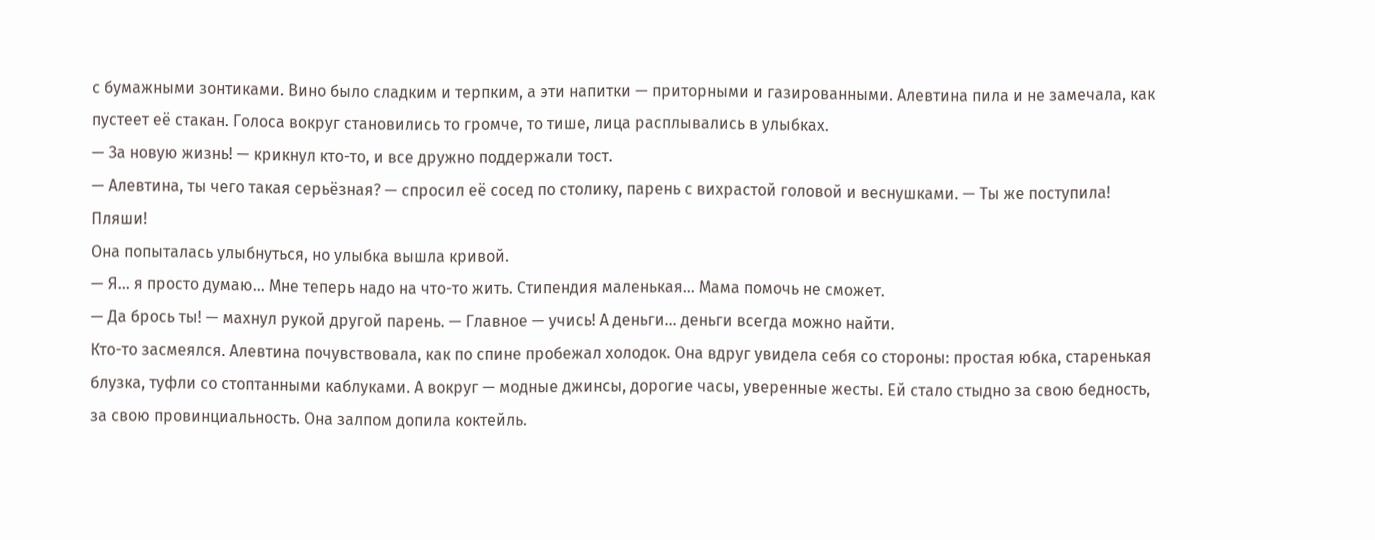с бумажными зонтиками. Вино было сладким и терпким, а эти напитки — приторными и газированными. Алевтина пила и не замечала, как пустеет её стакан. Голоса вокруг становились то громче, то тише, лица расплывались в улыбках.
— За новую жизнь! — крикнул кто-то, и все дружно поддержали тост.
— Алевтина, ты чего такая серьёзная? — спросил её сосед по столику, парень с вихрастой головой и веснушками. — Ты же поступила! Пляши!
Она попыталась улыбнуться, но улыбка вышла кривой.
— Я... я просто думаю... Мне теперь надо на что-то жить. Стипендия маленькая... Мама помочь не сможет.
— Да брось ты! — махнул рукой другой парень. — Главное — учись! А деньги... деньги всегда можно найти.
Кто-то засмеялся. Алевтина почувствовала, как по спине пробежал холодок. Она вдруг увидела себя со стороны: простая юбка, старенькая блузка, туфли со стоптанными каблуками. А вокруг — модные джинсы, дорогие часы, уверенные жесты. Ей стало стыдно за свою бедность, за свою провинциальность. Она залпом допила коктейль.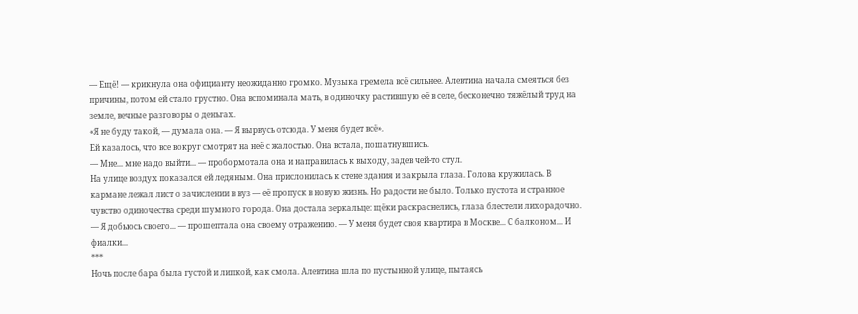— Ещё! — крикнула она официанту неожиданно громко. Музыка гремела всё сильнее. Алевтина начала смеяться без причины, потом ей стало грустно. Она вспоминала мать, в одиночку растившую её в селе, бесконечно тяжёлый труд на земле, вечные разговоры о деньгах.
«Я не буду такой, — думала она. — Я вырвусь отсюда. У меня будет всё».
Ей казалось, что все вокруг смотрят на неё с жалостью. Она встала, пошатнувшись.
— Мне... мне надо выйти... — пробормотала она и направилась к выходу, задев чей-то стул.
На улице воздух показался ей ледяным. Она прислонилась к стене здания и закрыла глаза. Голова кружилась. В кармане лежал лист о зачислении в вуз — её пропуск в новую жизнь. Но радости не было. Только пустота и странное чувство одиночества среди шумного города. Она достала зеркальце: щёки раскраснелись, глаза блестели лихорадочно.
— Я добьюсь своего... — прошептала она своему отражению. — У меня будет своя квартира в Москве... С балконом... И фиалки...
***
Ночь после бара была густой и липкой, как смола. Алевтина шла по пустынной улице, пытаясь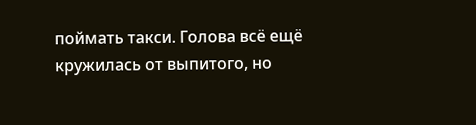поймать такси. Голова всё ещё кружилась от выпитого, но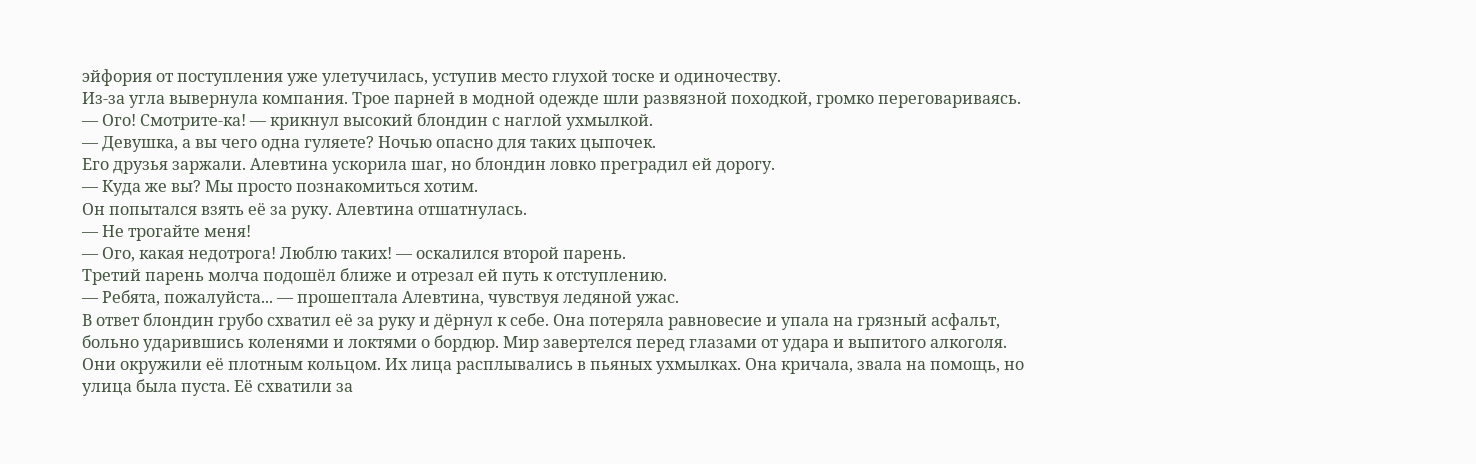эйфория от поступления уже улетучилась, уступив место глухой тоске и одиночеству.
Из-за угла вывернула компания. Трое парней в модной одежде шли развязной походкой, громко переговариваясь.
— Ого! Смотрите-ка! — крикнул высокий блондин с наглой ухмылкой.
— Девушка, а вы чего одна гуляете? Ночью опасно для таких цыпочек.
Его друзья заржали. Алевтина ускорила шаг, но блондин ловко преградил ей дорогу.
— Куда же вы? Мы просто познакомиться хотим.
Он попытался взять её за руку. Алевтина отшатнулась.
— Не трогайте меня!
— Ого, какая недотрога! Люблю таких! — оскалился второй парень.
Третий парень молча подошёл ближе и отрезал ей путь к отступлению.
— Ребята, пожалуйста... — прошептала Алевтина, чувствуя ледяной ужас.
В ответ блондин грубо схватил её за руку и дёрнул к себе. Она потеряла равновесие и упала на грязный асфальт, больно ударившись коленями и локтями о бордюр. Мир завертелся перед глазами от удара и выпитого алкоголя.
Они окружили её плотным кольцом. Их лица расплывались в пьяных ухмылках. Она кричала, звала на помощь, но улица была пуста. Её схватили за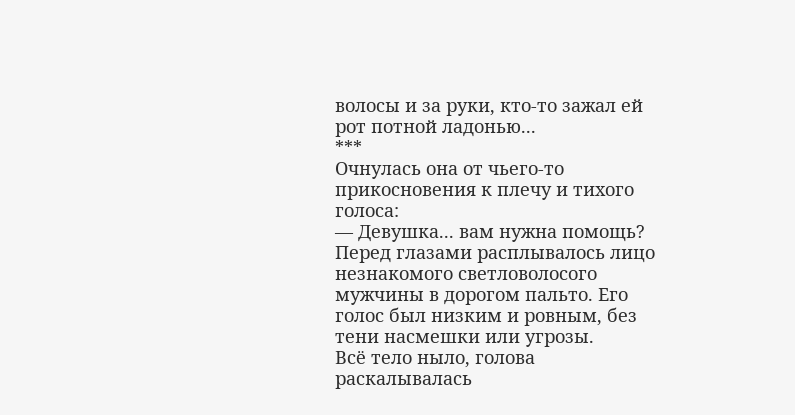волосы и за руки, кто-то зажал ей рот потной ладонью...
***
Очнулась она от чьего-то прикосновения к плечу и тихого голоса:
— Девушка... вам нужна помощь?
Перед глазами расплывалось лицо незнакомого светловолосого мужчины в дорогом пальто. Его голос был низким и ровным, без тени насмешки или угрозы.
Всё тело ныло, голова раскалывалась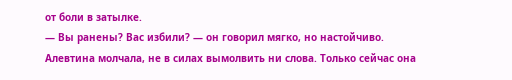от боли в затылке.
— Вы ранены? Вас избили? — он говорил мягко, но настойчиво.
Алевтина молчала, не в силах вымолвить ни слова. Только сейчас она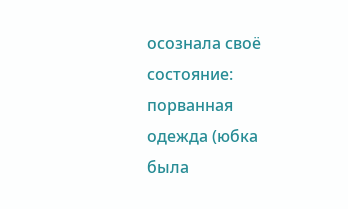осознала своё состояние: порванная одежда (юбка была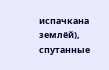испачкана землёй), спутанные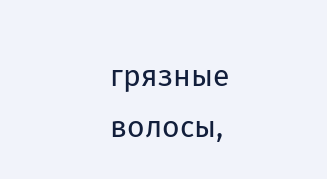грязные волосы,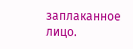заплаканное лицо.